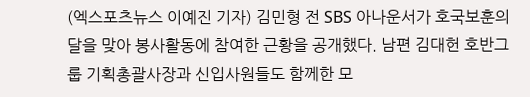(엑스포츠뉴스 이예진 기자) 김민형 전 SBS 아나운서가 호국보훈의 달을 맞아 봉사활동에 참여한 근황을 공개했다. 남편 김대헌 호반그룹 기획총괄사장과 신입사원들도 함께한 모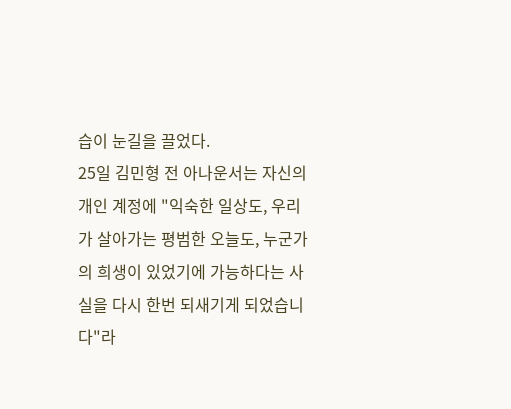습이 눈길을 끌었다.
25일 김민형 전 아나운서는 자신의 개인 계정에 "익숙한 일상도, 우리가 살아가는 평범한 오늘도, 누군가의 희생이 있었기에 가능하다는 사실을 다시 한번 되새기게 되었습니다"라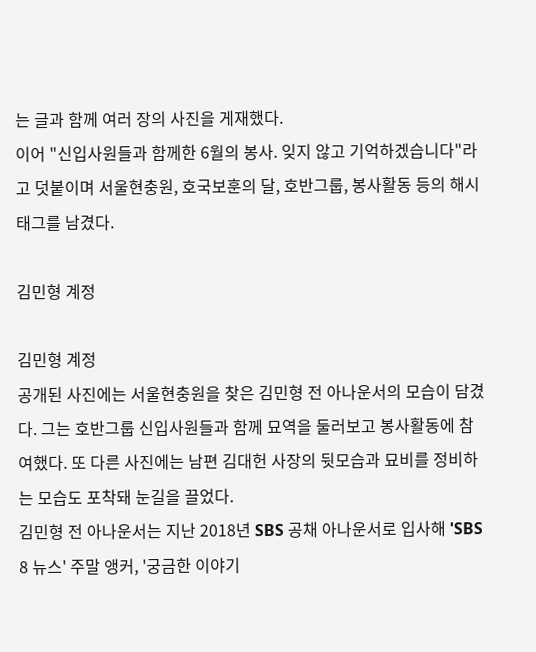는 글과 함께 여러 장의 사진을 게재했다.
이어 "신입사원들과 함께한 6월의 봉사. 잊지 않고 기억하겠습니다"라고 덧붙이며 서울현충원, 호국보훈의 달, 호반그룹, 봉사활동 등의 해시태그를 남겼다.

김민형 계정

김민형 계정
공개된 사진에는 서울현충원을 찾은 김민형 전 아나운서의 모습이 담겼다. 그는 호반그룹 신입사원들과 함께 묘역을 둘러보고 봉사활동에 참여했다. 또 다른 사진에는 남편 김대헌 사장의 뒷모습과 묘비를 정비하는 모습도 포착돼 눈길을 끌었다.
김민형 전 아나운서는 지난 2018년 SBS 공채 아나운서로 입사해 'SBS 8 뉴스' 주말 앵커, '궁금한 이야기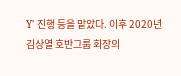Y' 진행 등을 맡았다. 이후 2020년 김상열 호반그룹 회장의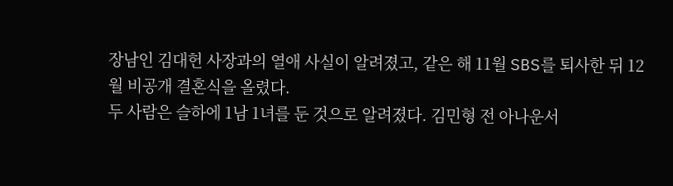장남인 김대헌 사장과의 열애 사실이 알려졌고, 같은 해 11월 SBS를 퇴사한 뒤 12월 비공개 결혼식을 올렸다.
두 사람은 슬하에 1남 1녀를 둔 것으로 알려졌다. 김민형 전 아나운서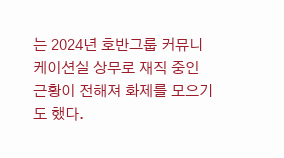는 2024년 호반그룹 커뮤니케이션실 상무로 재직 중인 근황이 전해져 화제를 모으기도 했다.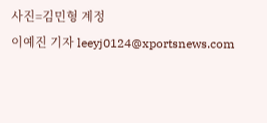사진=김민형 계정
이예진 기자 leeyj0124@xportsnews.com